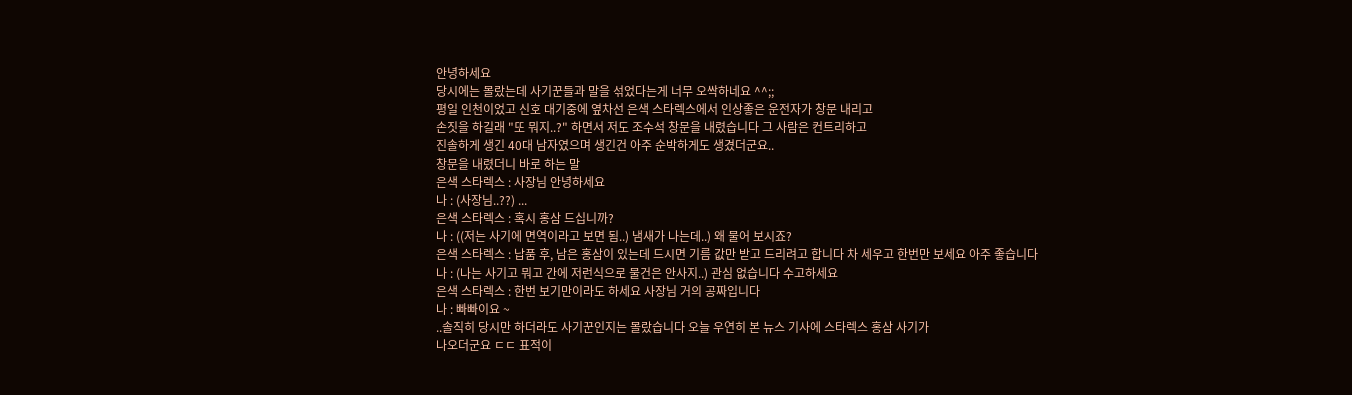안녕하세요
당시에는 몰랐는데 사기꾼들과 말을 섞었다는게 너무 오싹하네요 ^^;;
평일 인천이었고 신호 대기중에 옆차선 은색 스타렉스에서 인상좋은 운전자가 창문 내리고
손짓을 하길래 "또 뭐지..?" 하면서 저도 조수석 창문을 내렸습니다 그 사람은 컨트리하고
진솔하게 생긴 40대 남자였으며 생긴건 아주 순박하게도 생겼더군요..
창문을 내렸더니 바로 하는 말
은색 스타렉스 : 사장님 안녕하세요
나 : (사장님..??) ...
은색 스타렉스 : 혹시 홍삼 드십니까?
나 : ((저는 사기에 면역이라고 보면 됨..) 냄새가 나는데..) 왜 물어 보시죠?
은색 스타렉스 : 납품 후, 남은 홍삼이 있는데 드시면 기름 값만 받고 드리려고 합니다 차 세우고 한번만 보세요 아주 좋습니다
나 : (나는 사기고 뭐고 간에 저런식으로 물건은 안사지..) 관심 없습니다 수고하세요
은색 스타렉스 : 한번 보기만이라도 하세요 사장님 거의 공짜입니다
나 : 빠빠이요 ~
..솔직히 당시만 하더라도 사기꾼인지는 몰랐습니다 오늘 우연히 본 뉴스 기사에 스타렉스 홍삼 사기가
나오더군요 ㄷㄷ 표적이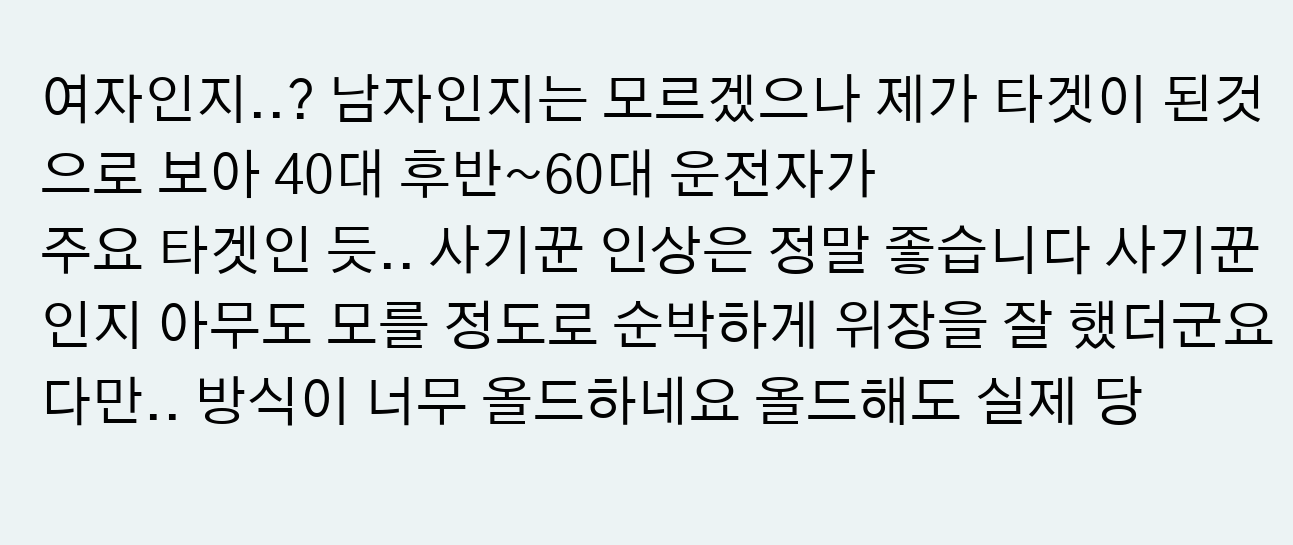여자인지..? 남자인지는 모르겠으나 제가 타겟이 된것으로 보아 40대 후반~60대 운전자가
주요 타겟인 듯.. 사기꾼 인상은 정말 좋습니다 사기꾼인지 아무도 모를 정도로 순박하게 위장을 잘 했더군요
다만.. 방식이 너무 올드하네요 올드해도 실제 당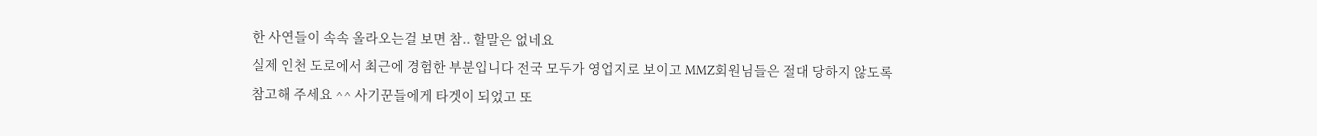한 사연들이 속속 올라오는걸 보면 참.. 할말은 없네요
실제 인천 도로에서 최근에 경험한 부분입니다 전국 모두가 영업지로 보이고 MMZ회원님들은 절대 당하지 않도록
참고해 주세요 ^^ 사기꾼들에게 타겟이 되었고 또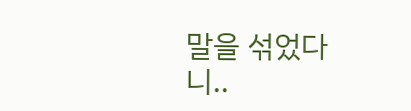말을 섞었다니..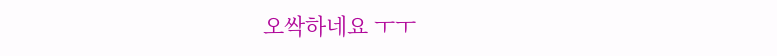오싹하네요 ㅜㅜ